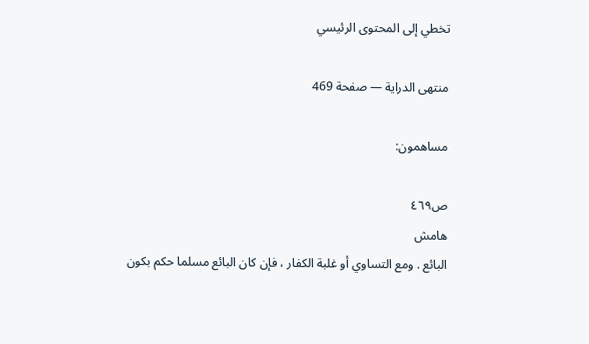تخطي إلى المحتوى الرئيسي

منتهى الدراية — صفحة 469

مساهمون:

ص٤٦٩
هامش
البائع . ومع التساوي أو غلبة الكفار ، فإن كان البائع مسلما حكم بكون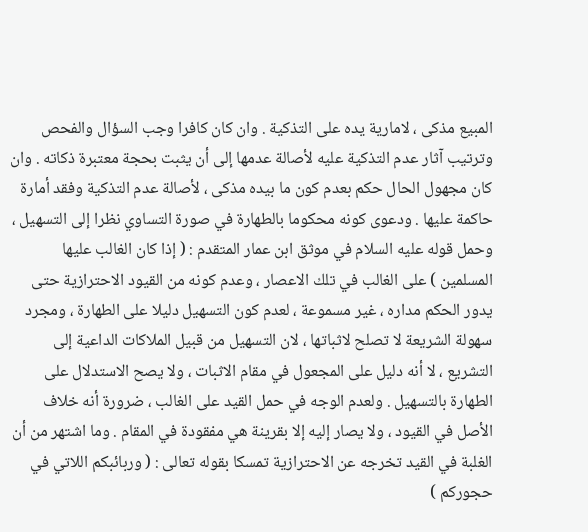المبيع مذكى ، لامارية يده على التذكية . وان كان كافرا وجب السؤال والفحص وترتيب آثار عدم التذكية عليه لأصالة عدمها إلى أن يثبت بحجة معتبرة ذكاته . وان كان مجهول الحال حكم بعدم كون ما بيده مذكى ، لأصالة عدم التذكية وفقد أمارة حاكمة عليها . ودعوى كونه محكوما بالطهارة في صورة التساوي نظرا إلى التسهيل ، وحمل قوله عليه السلام في موثق ابن عمار المتقدم : ( إذا كان الغالب عليها المسلمين ) على الغالب في تلك الاعصار ، وعدم كونه من القيود الاحترازية حتى يدور الحكم مداره ، غير مسموعة ، لعدم كون التسهيل دليلا على الطهارة ، ومجرد سهولة الشريعة لا تصلح لاثباتها ، لان التسهيل من قبيل الملاكات الداعية إلى التشريع ، لا أنه دليل على المجعول في مقام الاثبات ، ولا يصح الاستدلال على الطهارة بالتسهيل . ولعدم الوجه في حمل القيد على الغالب ، ضرورة أنه خلاف الأصل في القيود ، ولا يصار إليه إلا بقرينة هي مفقودة في المقام . وما اشتهر من أن الغلبة في القيد تخرجه عن الاحترازية تمسكا بقوله تعالى : ( وربائبكم اللاتي في حجوركم )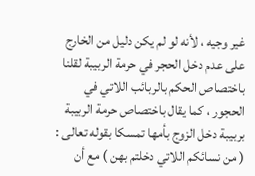غير وجيه ، لأنه لو لم يكن دليل من الخارج على عدم دخل الحجر في حرمة الربيبة لقلنا باختصاص الحكم بالربائب اللاتي في الحجور ، كما يقال باختصاص حرمة الربيبة بربيبة دخل الزوج بأمها تمسكا بقوله تعالى : ( من نسائكم اللاتي دخلتم بهن ) مع أن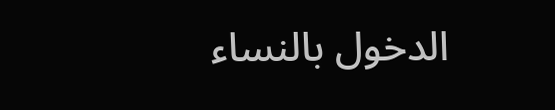الدخول بالنساء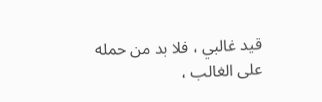قيد غالبي ، فلا بد من حمله على الغالب ،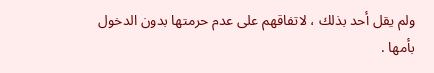ولم يقل أحد بذلك ، لاتفاقهم على عدم حرمتها بدون الدخول بأمها .